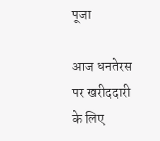पूजा

आज धनतेरस पर खरीददारी के लिए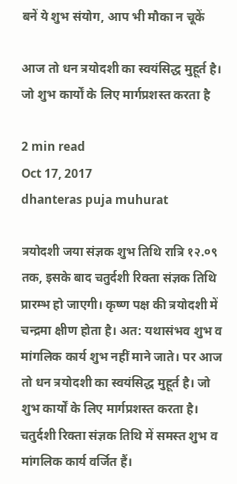बनें ये शुभ संयोग, आप भी मौका न चूकें

आज तो धन त्रयोदशी का स्वयंसिद्ध मुहूर्त है। जो शुभ कार्यों के लिए मार्गप्रशस्त करता है

2 min read
Oct 17, 2017
dhanteras puja muhurat

त्रयोदशी जया संज्ञक शुभ तिथि रात्रि १२.०९ तक, इसके बाद चतुर्दशी रिक्ता संज्ञक तिथि प्रारम्भ हो जाएगी। कृष्ण पक्ष की त्रयोदशी में चन्द्रमा क्षीण होता है। अत: यथासंभव शुभ व मांगलिक कार्य शुभ नहीं माने जाते। पर आज तो धन त्रयोदशी का स्वयंसिद्ध मुहूर्त है। जो शुभ कार्यों के लिए मार्गप्रशस्त करता है। चतुर्दशी रिक्ता संज्ञक तिथि में समस्त शुभ व मांगलिक कार्य वर्जित हैं।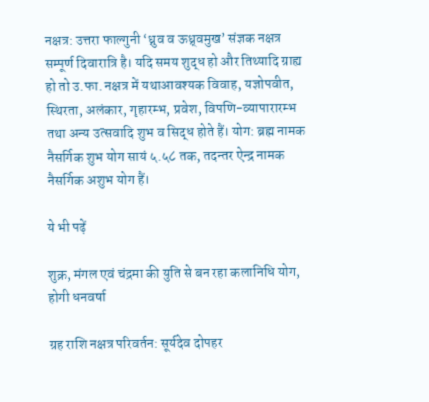नक्षत्र: उत्तरा फाल्गुनी ‘ध्रुव व ऊध्र्वमुख’ संज्ञक नक्षत्र सम्पूर्ण दिवारात्रि है। यदि समय शुद्ध हो और तिथ्यादि ग्राह्य हो तो उ.फा. नक्षत्र में यथाआवश्यक विवाह, यज्ञोपवीत, स्थिरता, अलंकार, गृहारम्भ, प्रवेश, विपणि-व्यापारारम्भ तथा अन्य उत्सवादि शुभ व सिद्ध होते हैं। योग: ब्रह्म नामक नैसर्गिक शुभ योग सायं ५.५८ तक, तदन्तर ऐन्द्र नामक नैसर्गिक अशुभ योग हैं।

ये भी पढ़ें

शुक्र, मंगल एवं चंद्रमा की युति से बन रहा कलानिधि योग, होगी धनवर्षा

ग्रह राशि नक्षत्र परिवर्तन: सूर्यदेव दोपहर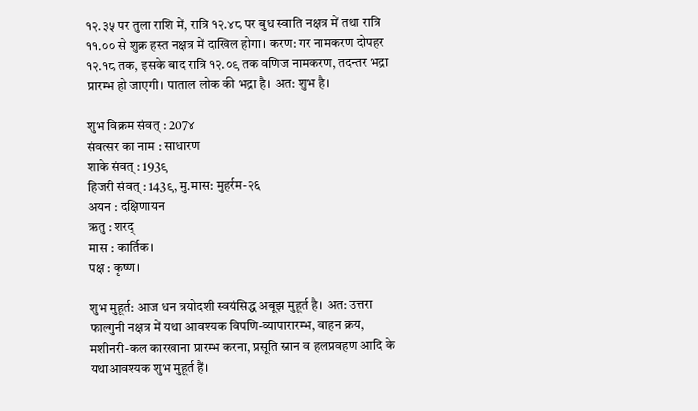१२.३५ पर तुला राशि में, रात्रि १२.४८ पर बुध स्वाति नक्षत्र में तथा रात्रि ११.०० से शुक्र हस्त नक्षत्र में दाखिल होगा। करण: गर नामकरण दोपहर १२.१८ तक, इसके बाद रात्रि १२.०९ तक वणिज नामकरण, तदन्तर भद्रा प्रारम्भ हो जाएगी। पाताल लोक की भद्रा है। अत: शुभ है।

शुभ विक्रम संवत् : 207४
संवत्सर का नाम : साधारण
शाके संवत् : 193९
हिजरी संवत् : 143९, मु.मास: मुहर्रम-२६
अयन : दक्षिणायन
ऋतु : शरद्
मास : कार्तिक।
पक्ष : कृष्ण।

शुभ मुहूर्त: आज धन त्रयोदशी स्वयंसिद्ध अबूझ मुहूर्त है। अत: उत्तरा फाल्गुनी नक्षत्र में यथा आवश्यक विपणि-व्यापारारम्भ, वाहन क्रय, मशीनरी-कल कारखाना प्रारम्भ करना, प्रसूति स्नान व हलप्रवहण आदि के यथाआवश्यक शुभ मुहूर्त हैं।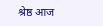श्रेष्ठ आज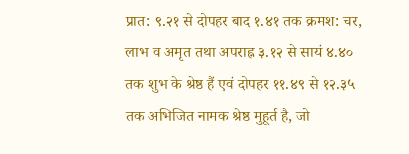प्रात: ९.२१ से दोपहर बाद १.४१ तक क्रमश: चर, लाभ व अमृत तथा अपराह्न ३.१२ से सायं ४.४० तक शुभ के श्रेष्ठ हैं एवं दोपहर ११.४९ से १२.३५ तक अभिजित नामक श्रेष्ठ मुहूर्त है, जो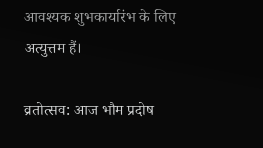आवश्यक शुभकार्यारंभ के लिए अत्युत्तम हैं।

व्रतोत्सव: आज भौम प्रदोष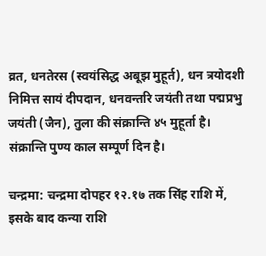व्रत, धनतेरस (स्वयंसिद्ध अबूझ मुहूर्त), धन त्रयोदशी निमित्त सायं दीपदान, धनवन्तरि जयंती तथा पद्मप्रभु जयंती (जैन), तुला की संक्रान्ति ४५ मुहूर्ता है। संक्रान्ति पुण्य काल सम्पूर्ण दिन है।

चन्द्रमा: चन्द्रमा दोपहर १२.१७ तक सिंह राशि में, इसके बाद कन्या राशि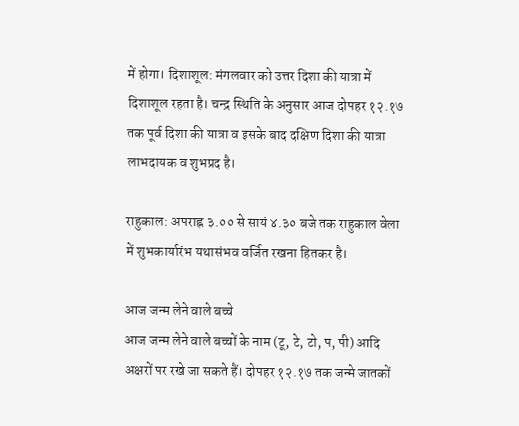में होगा। दिशाशूल: मंगलवार को उत्तर दिशा की यात्रा में दिशाशूल रहता है। चन्द्र स्थिति के अनुसार आज दोपहर १२.१७ तक पूर्व दिशा की यात्रा व इसके बाद दक्षिण दिशा की यात्रा लाभदायक व शुभप्रद है।

राहुकाल: अपराह्न ३.०० से सायं ४.३० बजे तक राहुकाल वेला में शुभकार्यारंभ यथासंभव वर्जित रखना हितकर है।

आज जन्म लेने वाले बच्चे
आज जन्म लेने वाले बच्चों के नाम (टू, टे, टो, प, पी) आदि अक्षरों पर रखे जा सकते हैं। दोपहर १२.१७ तक जन्मे जातकों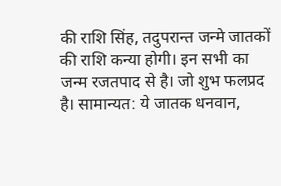की राशि सिंह, तदुपरान्त जन्मे जातकों की राशि कन्या होगी। इन सभी का जन्म रजतपाद से है। जो शुभ फलप्रद है। सामान्यत: ये जातक धनवान,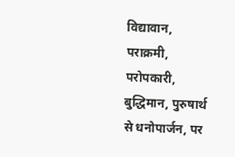विद्यावान, पराक्रमी, परोपकारी, बुद्धिमान, पुरुषार्थ से धनोपार्जन, पर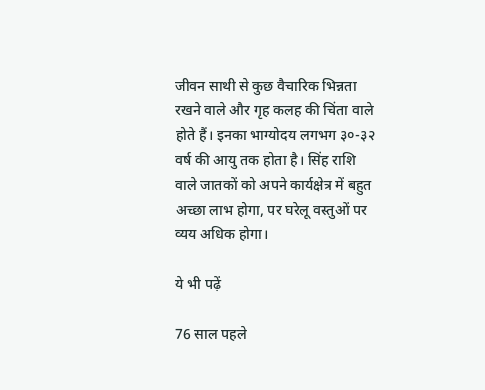जीवन साथी से कुछ वैचारिक भिन्नता रखने वाले और गृह कलह की चिंता वाले होते हैं। इनका भाग्योदय लगभग ३०-३२ वर्ष की आयु तक होता है। सिंह राशि वाले जातकों को अपने कार्यक्षेत्र में बहुत अच्छा लाभ होगा, पर घरेलू वस्तुओं पर व्यय अधिक होगा।

ये भी पढ़ें

76 साल पहले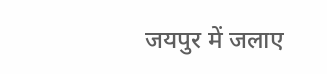जयपुर में जलाए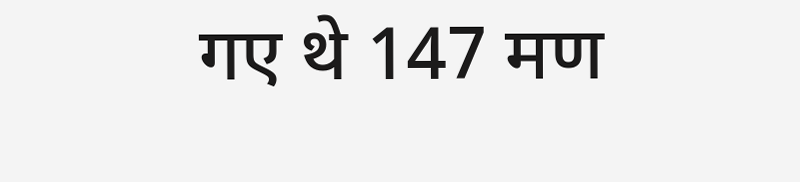गए थे 147 मण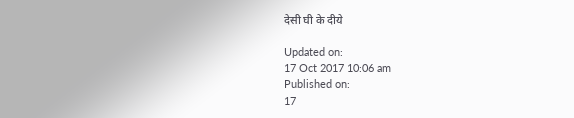देसी घी के दीये

Updated on:
17 Oct 2017 10:06 am
Published on:
17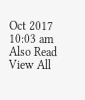Oct 2017 10:03 am
Also Read
View All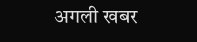अगली खबर